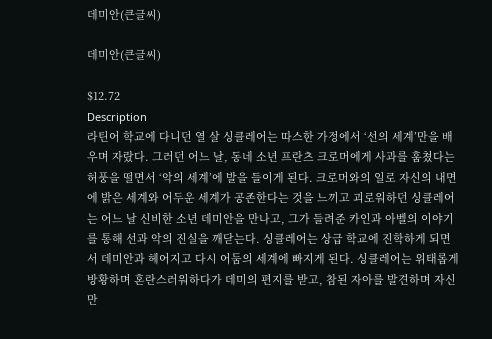데미안(큰글씨)

데미안(큰글씨)

$12.72
Description
라틴어 학교에 다니던 열 살 싱클레어는 따스한 가정에서 ‘선의 세계’만을 배우며 자랐다. 그러던 어느 날, 동네 소년 프란츠 크로머에게 사과를 훔쳤다는 허풍을 떨면서 ‘악의 세계’에 발을 들이게 된다. 크로머와의 일로 자신의 내면에 밝은 세계와 어두운 세계가 공존한다는 것을 느끼고 괴로워하던 싱클레어는 어느 날 신비한 소년 데미안을 만나고, 그가 들려준 카인과 아벨의 이야기를 통해 선과 악의 진실을 깨닫는다. 싱클레어는 상급 학교에 진학하게 되면서 데미안과 헤어지고 다시 어둠의 세계에 빠지게 된다. 싱클레어는 위태롭게 방황하며 혼란스러워하다가 데미의 편지를 받고, 참된 자아를 발견하며 자신만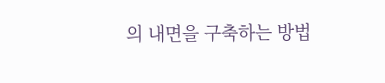의 내면을 구축하는 방법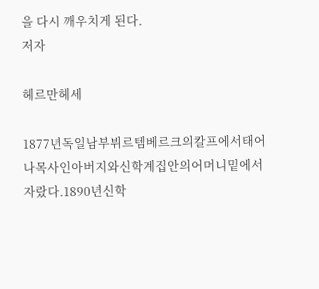을 다시 깨우치게 된다.
저자

헤르만헤세

1877년독일남부뷔르템베르크의칼프에서태어나목사인아버지와신학계집안의어머니밑에서자랐다.1890년신학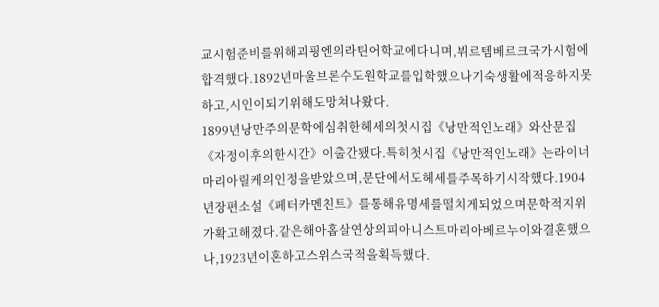교시험준비를위해괴핑엔의라틴어학교에다니며,뷔르템베르크국가시험에합격했다.1892년마울브론수도원학교를입학했으나기숙생활에적응하지못하고,시인이되기위해도망쳐나왔다.
1899년낭만주의문학에심취한헤세의첫시집《낭만적인노래》와산문집《자정이후의한시간》이출간됐다.특히첫시집《낭만적인노래》는라이너마리아릴케의인정을받았으며,문단에서도헤세를주목하기시작했다.1904년장편소설《페터카멘친트》를통해유명세를떨치게되었으며문학적지위가확고해졌다.같은해아홉살연상의피아니스트마리아베르누이와결혼했으나,1923년이혼하고스위스국적을획득했다.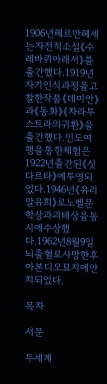1906년헤르만헤세는자전적소설《수레바퀴아래서》를출간했다.1919년자기인식과정을고찰한작품《데미안》과《동화》《차라투스트라의귀환》을출간했다.인도여행을통한체험은1922년출간된《싯다르타》에투영되었다.1946년《유리알유희》로노벨문학상과괴테상을동시에수상했다.1962년8월9일뇌출혈로사망한후아본디오묘지에안치되었다.

목차

서문

두세계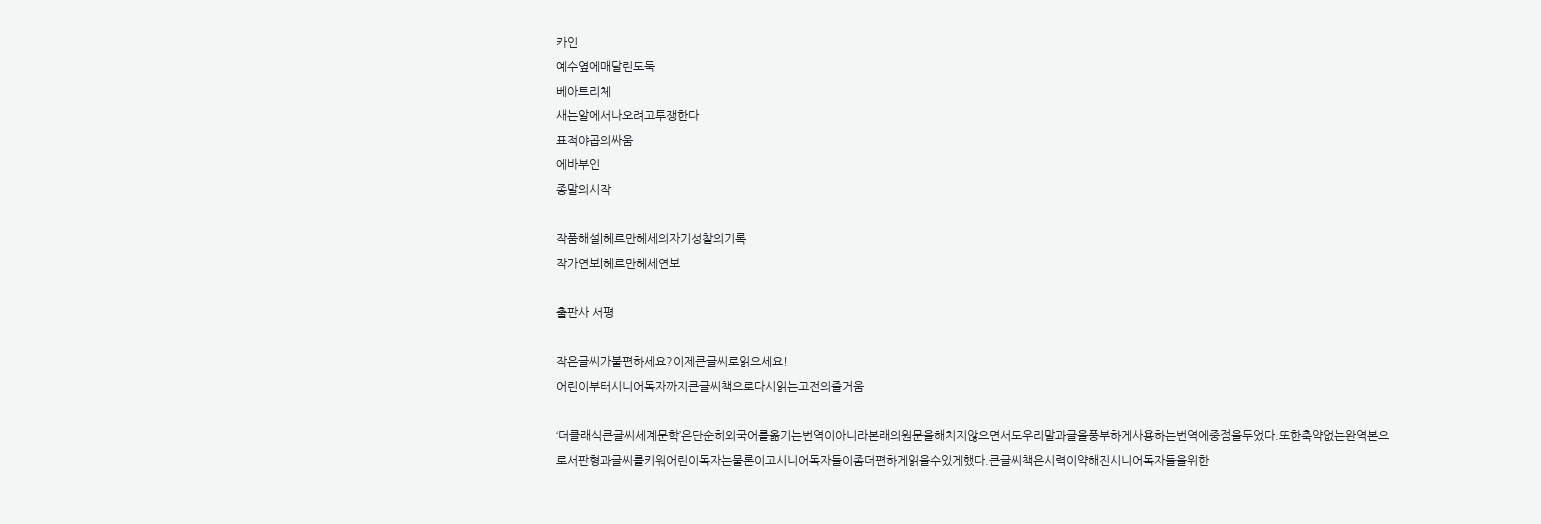카인
예수옆에매달린도둑
베아트리체
새는알에서나오려고투쟁한다
표적야곱의싸움
에바부인
종말의시작

작품해설|헤르만헤세의자기성찰의기록
작가연보|헤르만헤세연보

출판사 서평

작은글씨가불편하세요?이제큰글씨로읽으세요!
어린이부터시니어독자까지큰글씨책으로다시읽는고전의즐거움

‘더클래식큰글씨세계문학’은단순히외국어를옮기는번역이아니라본래의원문을해치지않으면서도우리말과글을풍부하게사용하는번역에중점을두었다.또한축약없는완역본으로서판형과글씨를키워어린이독자는물론이고시니어독자들이좀더편하게읽을수있게했다.큰글씨책은시력이약해진시니어독자들을위한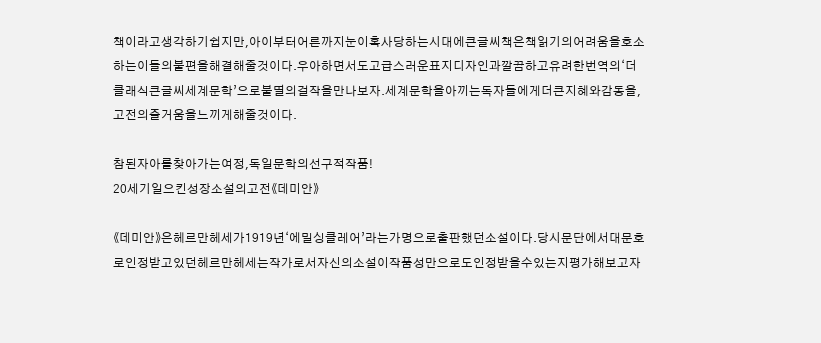책이라고생각하기쉽지만,아이부터어른까지눈이혹사당하는시대에큰글씨책은책읽기의어려움을호소하는이들의불편을해결해줄것이다.우아하면서도고급스러운표지디자인과깔끔하고유려한번역의‘더클래식큰글씨세계문학’으로불멸의걸작을만나보자.세계문학을아끼는독자들에게더큰지혜와감동을,고전의즐거움을느끼게해줄것이다.

참된자아를찾아가는여정,독일문학의선구적작품!
20세기일으킨성장소설의고전《데미안》

《데미안》은헤르만헤세가1919년‘에밀싱클레어’라는가명으로출판했던소설이다.당시문단에서대문호로인정받고있던헤르만헤세는작가로서자신의소설이작품성만으로도인정받을수있는지평가해보고자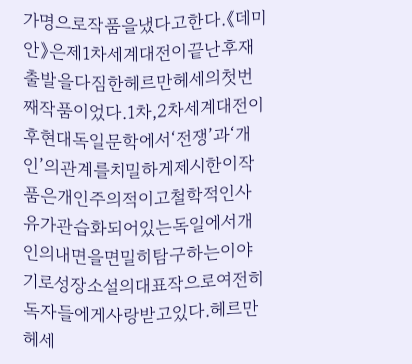가명으로작품을냈다고한다.《데미안》은제1차세계대전이끝난후재출발을다짐한헤르만헤세의첫번째작품이었다.1차,2차세계대전이후현대독일문학에서‘전쟁’과‘개인’의관계를치밀하게제시한이작품은개인주의적이고철학적인사유가관습화되어있는독일에서개인의내면을면밀히탐구하는이야기로성장소설의대표작으로여전히독자들에게사랑받고있다.헤르만헤세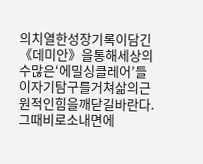의치열한성장기록이담긴《데미안》을통해세상의수많은‘에밀싱클레어’들이자기탐구를거쳐삶의근원적인힘을깨닫길바란다.그때비로소내면에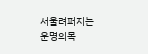서울려퍼지는운명의목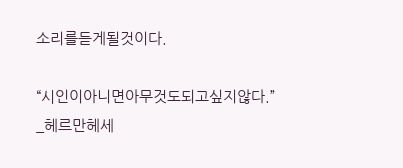소리를듣게될것이다.

“시인이아니면아무것도되고싶지않다.”
_헤르만헤세